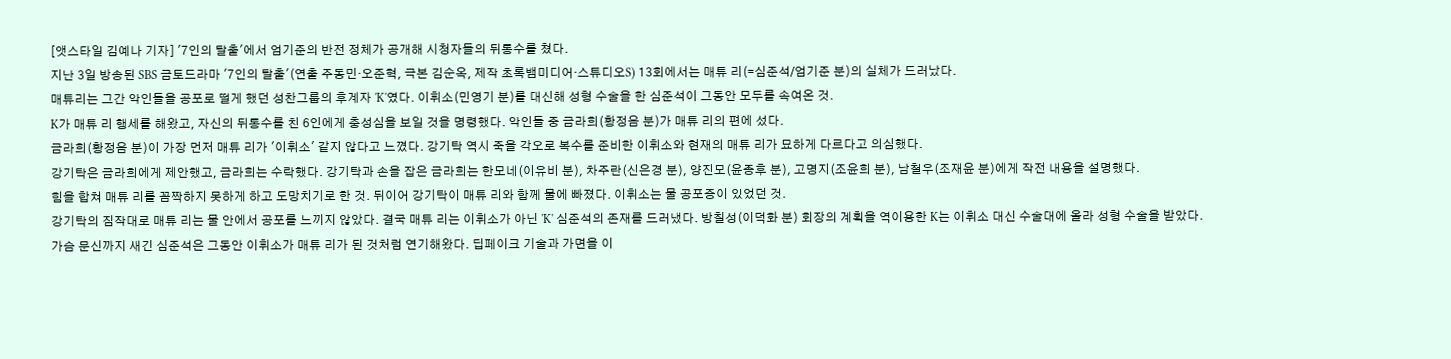[앳스타일 김예나 기자] '7인의 탈출'에서 엄기준의 반전 정체가 공개해 시청자들의 뒤통수를 쳤다.
지난 3일 방송된 SBS 금토드라마 '7인의 탈출'(연출 주동민·오준혁, 극본 김순옥, 제작 초록뱀미디어·스튜디오S) 13회에서는 매튜 리(=심준석/엄기준 분)의 실체가 드러났다.
매튜리는 그간 악인들을 공포로 떨게 했던 성찬그룹의 후계자 'K'였다. 이휘소(민영기 분)를 대신해 성형 수술을 한 심준석이 그동안 모두를 속여온 것.
K가 매튜 리 행세를 해왔고, 자신의 뒤통수를 친 6인에게 충성심을 보일 것을 명령했다. 악인들 중 금라희(황정음 분)가 매튜 리의 편에 섰다.
금라희(황정음 분)이 가장 먼저 매튜 리가 '이휘소' 같지 않다고 느꼈다. 강기탁 역시 죽을 각오로 복수를 준비한 이휘소와 현재의 매튜 리가 묘하게 다르다고 의심했다.
강기탁은 금라희에게 제안했고, 금라희는 수락했다. 강기탁과 손을 잡은 금라희는 한모네(이유비 분), 차주란(신은경 분), 양진모(윤종후 분), 고명지(조윤희 분), 남철우(조재윤 분)에게 작전 내용을 설명했다.
힘을 합쳐 매튜 리를 꼼짝하지 못하게 하고 도망치기로 한 것. 뒤이어 강기탁이 매튜 리와 함께 물에 빠졌다. 이휘소는 물 공포증이 있었던 것.
강기탁의 짐작대로 매튜 리는 물 안에서 공포를 느끼지 않았다. 결국 매튜 리는 이휘소가 아닌 'K' 심준석의 존재를 드러냈다. 방칠성(이덕화 분) 회장의 계획을 역이용한 K는 이휘소 대신 수술대에 올라 성형 수술을 받았다.
가슴 문신까지 새긴 심준석은 그동안 이휘소가 매튜 리가 된 것처럼 연기해왔다. 딥페이크 기술과 가면을 이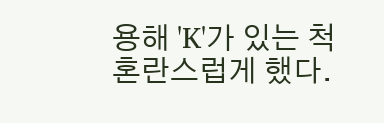용해 'K'가 있는 척 혼란스럽게 했다.